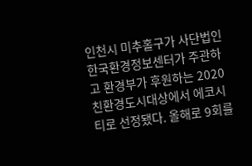인천시 미추홀구가 사단법인 한국환경정보센터가 주관하고 환경부가 후원하는 2020 친환경도시대상에서 에코시티로 선정됐다. 올해로 9회를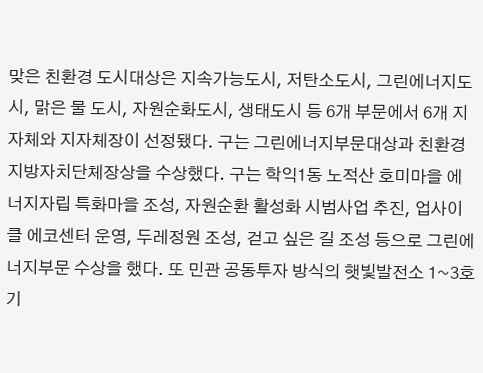맞은 친환경 도시대상은 지속가능도시, 저탄소도시, 그린에너지도시, 맑은 물 도시, 자원순화도시, 생태도시 등 6개 부문에서 6개 지자체와 지자체장이 선정됐다. 구는 그린에너지부문대상과 친환경 지방자치단체장상을 수상했다. 구는 학익1동 노적산 호미마을 에너지자립 특화마을 조성, 자원순환 활성화 시범사업 추진, 업사이클 에코센터 운영, 두레정원 조성, 걷고 싶은 길 조성 등으로 그린에너지부문 수상을 했다. 또 민관 공동투자 방식의 햇빛발전소 1~3호기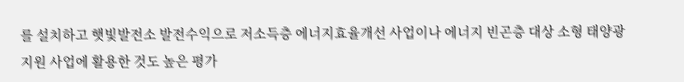를 설치하고 햇빛발전소 발전수익으로 저소득층 에너지효율개선 사업이나 에너지 빈곤층 대상 소형 태양광 지원 사업에 활용한 것도 높은 평가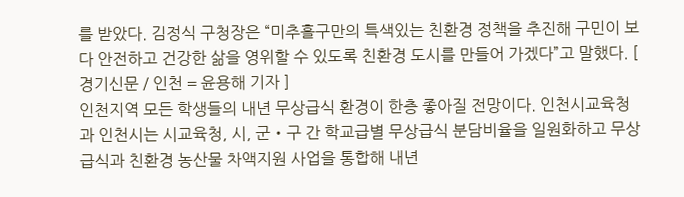를 받았다. 김정식 구청장은 “미추홀구만의 특색있는 친환경 정책을 추진해 구민이 보다 안전하고 건강한 삶을 영위할 수 있도록 친환경 도시를 만들어 가겠다”고 말했다. [ 경기신문 / 인천 = 윤용해 기자 ]
인천지역 모든 학생들의 내년 무상급식 환경이 한층 좋아질 전망이다. 인천시교육청과 인천시는 시교육청, 시, 군‧구 간 학교급별 무상급식 분담비율을 일원화하고 무상급식과 친환경 농산물 차액지원 사업을 통합해 내년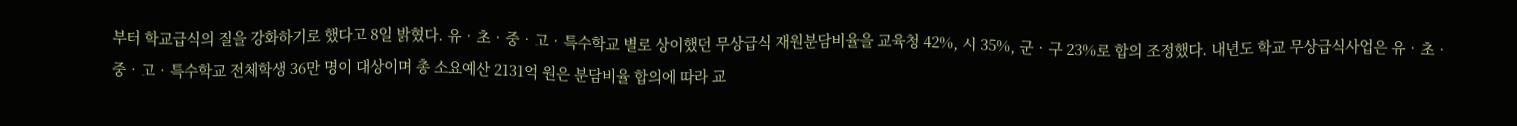부터 학교급식의 질을 강화하기로 했다고 8일 밝혔다. 유‧초‧중‧고‧특수학교 별로 상이했던 무상급식 재원분담비율을 교육청 42%, 시 35%, 군‧구 23%로 합의 조정했다. 내년도 학교 무상급식사업은 유‧초‧중‧고‧특수학교 전체학생 36만 명이 대상이며 총 소요예산 2131억 원은 분담비율 합의에 따라 교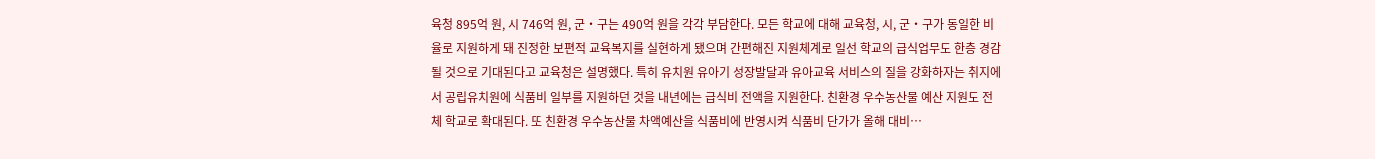육청 895억 원, 시 746억 원, 군‧구는 490억 원을 각각 부담한다. 모든 학교에 대해 교육청, 시, 군‧구가 동일한 비율로 지원하게 돼 진정한 보편적 교육복지를 실현하게 됐으며 간편해진 지원체계로 일선 학교의 급식업무도 한층 경감될 것으로 기대된다고 교육청은 설명했다. 특히 유치원 유아기 성장발달과 유아교육 서비스의 질을 강화하자는 취지에서 공립유치원에 식품비 일부를 지원하던 것을 내년에는 급식비 전액을 지원한다. 친환경 우수농산물 예산 지원도 전체 학교로 확대된다. 또 친환경 우수농산물 차액예산을 식품비에 반영시켜 식품비 단가가 올해 대비…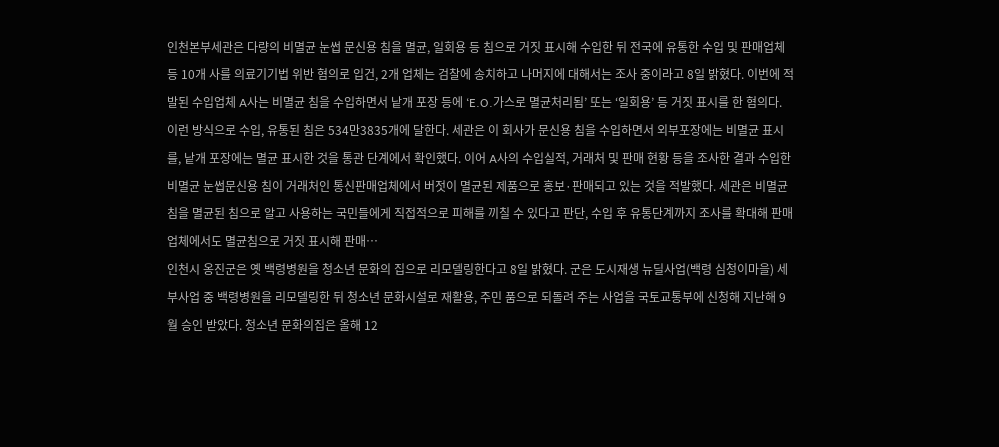인천본부세관은 다량의 비멸균 눈썹 문신용 침을 멸균, 일회용 등 침으로 거짓 표시해 수입한 뒤 전국에 유통한 수입 및 판매업체 등 10개 사를 의료기기법 위반 혐의로 입건, 2개 업체는 검찰에 송치하고 나머지에 대해서는 조사 중이라고 8일 밝혔다. 이번에 적발된 수입업체 A사는 비멸균 침을 수입하면서 낱개 포장 등에 ‘E.O.가스로 멸균처리됨’ 또는 ‘일회용’ 등 거짓 표시를 한 혐의다. 이런 방식으로 수입, 유통된 침은 534만3835개에 달한다. 세관은 이 회사가 문신용 침을 수입하면서 외부포장에는 비멸균 표시를, 낱개 포장에는 멸균 표시한 것을 통관 단계에서 확인했다. 이어 A사의 수입실적, 거래처 및 판매 현황 등을 조사한 결과 수입한 비멸균 눈썹문신용 침이 거래처인 통신판매업체에서 버젓이 멸균된 제품으로 홍보·판매되고 있는 것을 적발했다. 세관은 비멸균 침을 멸균된 침으로 알고 사용하는 국민들에게 직접적으로 피해를 끼칠 수 있다고 판단, 수입 후 유통단계까지 조사를 확대해 판매업체에서도 멸균침으로 거짓 표시해 판매…
인천시 옹진군은 옛 백령병원을 청소년 문화의 집으로 리모델링한다고 8일 밝혔다. 군은 도시재생 뉴딜사업(백령 심청이마을) 세부사업 중 백령병원을 리모델링한 뒤 청소년 문화시설로 재활용, 주민 품으로 되돌려 주는 사업을 국토교통부에 신청해 지난해 9월 승인 받았다. 청소년 문화의집은 올해 12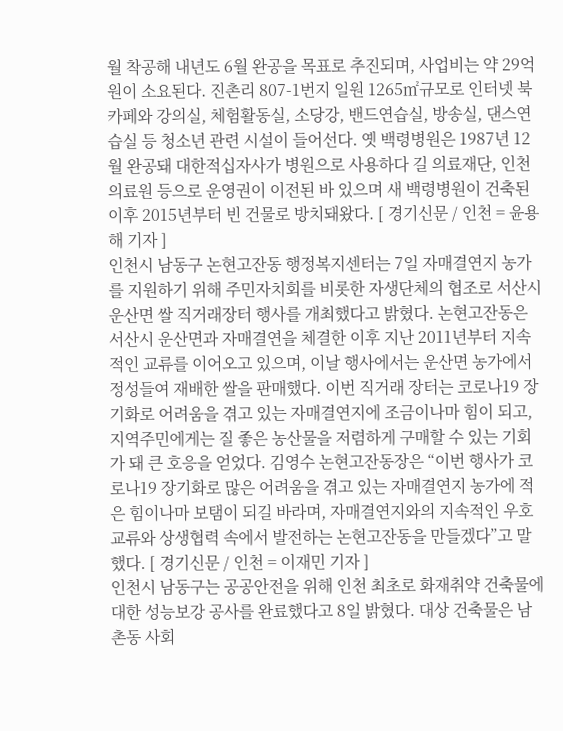월 착공해 내년도 6월 완공을 목표로 추진되며, 사업비는 약 29억 원이 소요된다. 진촌리 807-1번지 일원 1265㎡규모로 인터넷 북카페와 강의실, 체험활동실, 소당강, 밴드연습실, 방송실, 댄스연습실 등 청소년 관련 시설이 들어선다. 옛 백령병원은 1987년 12월 완공돼 대한적십자사가 병원으로 사용하다 길 의료재단, 인천의료원 등으로 운영권이 이전된 바 있으며 새 백령병원이 건축된 이후 2015년부터 빈 건물로 방치돼왔다. [ 경기신문 / 인천 = 윤용해 기자 ]
인천시 남동구 논현고잔동 행정복지센터는 7일 자매결연지 농가를 지원하기 위해 주민자치회를 비롯한 자생단체의 협조로 서산시 운산면 쌀 직거래장터 행사를 개최했다고 밝혔다. 논현고잔동은 서산시 운산면과 자매결연을 체결한 이후 지난 2011년부터 지속적인 교류를 이어오고 있으며, 이날 행사에서는 운산면 농가에서 정성들여 재배한 쌀을 판매했다. 이번 직거래 장터는 코로나19 장기화로 어려움을 겪고 있는 자매결연지에 조금이나마 힘이 되고, 지역주민에게는 질 좋은 농산물을 저렴하게 구매할 수 있는 기회가 돼 큰 호응을 얻었다. 김영수 논현고잔동장은 “이번 행사가 코로나19 장기화로 많은 어려움을 겪고 있는 자매결연지 농가에 적은 힘이나마 보탬이 되길 바라며, 자매결연지와의 지속적인 우호교류와 상생협력 속에서 발전하는 논현고잔동을 만들겠다”고 말했다. [ 경기신문 / 인천 = 이재민 기자 ]
인천시 남동구는 공공안전을 위해 인천 최초로 화재취약 건축물에 대한 성능보강 공사를 완료했다고 8일 밝혔다. 대상 건축물은 남촌동 사회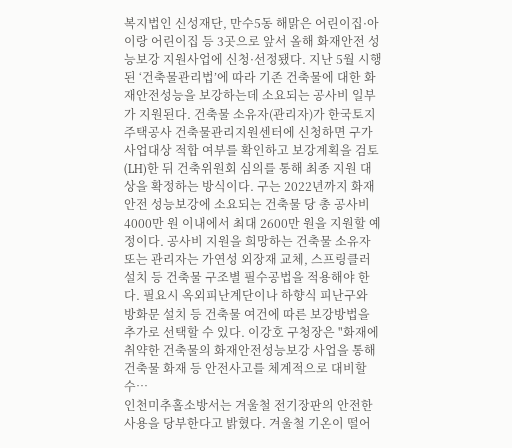복지법인 신성재단, 만수5동 해맑은 어린이집·아이랑 어린이집 등 3곳으로 앞서 올해 화재안전 성능보강 지원사업에 신청·선정됐다. 지난 5월 시행된 ‘건축물관리법’에 따라 기존 건축물에 대한 화재안전성능을 보강하는데 소요되는 공사비 일부가 지원된다. 건축물 소유자(관리자)가 한국토지주택공사 건축물관리지원센터에 신청하면 구가 사업대상 적합 여부를 확인하고 보강계획을 검토(LH)한 뒤 건축위원회 심의를 통해 최종 지원 대상을 확정하는 방식이다. 구는 2022년까지 화재안전 성능보강에 소요되는 건축물 당 총 공사비 4000만 원 이내에서 최대 2600만 원을 지원할 예정이다. 공사비 지원을 희망하는 건축물 소유자 또는 관리자는 가연성 외장재 교체, 스프링클러 설치 등 건축물 구조별 필수공법을 적용해야 한다. 필요시 옥외피난계단이나 하향식 피난구와 방화문 설치 등 건축물 여건에 따른 보강방법을 추가로 선택할 수 있다. 이강호 구청장은 "화재에 취약한 건축물의 화재안전성능보강 사업을 통해 건축물 화재 등 안전사고를 체계적으로 대비할 수…
인천미추홀소방서는 겨울철 전기장판의 안전한 사용을 당부한다고 밝혔다. 겨울철 기온이 떨어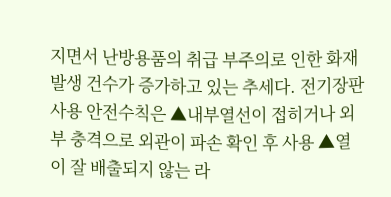지면서 난방용품의 취급 부주의로 인한 화재 발생 건수가 증가하고 있는 추세다. 전기장판 사용 안전수칙은 ▲내부열선이 접히거나 외부 충격으로 외관이 파손 확인 후 사용 ▲열이 잘 배출되지 않는 라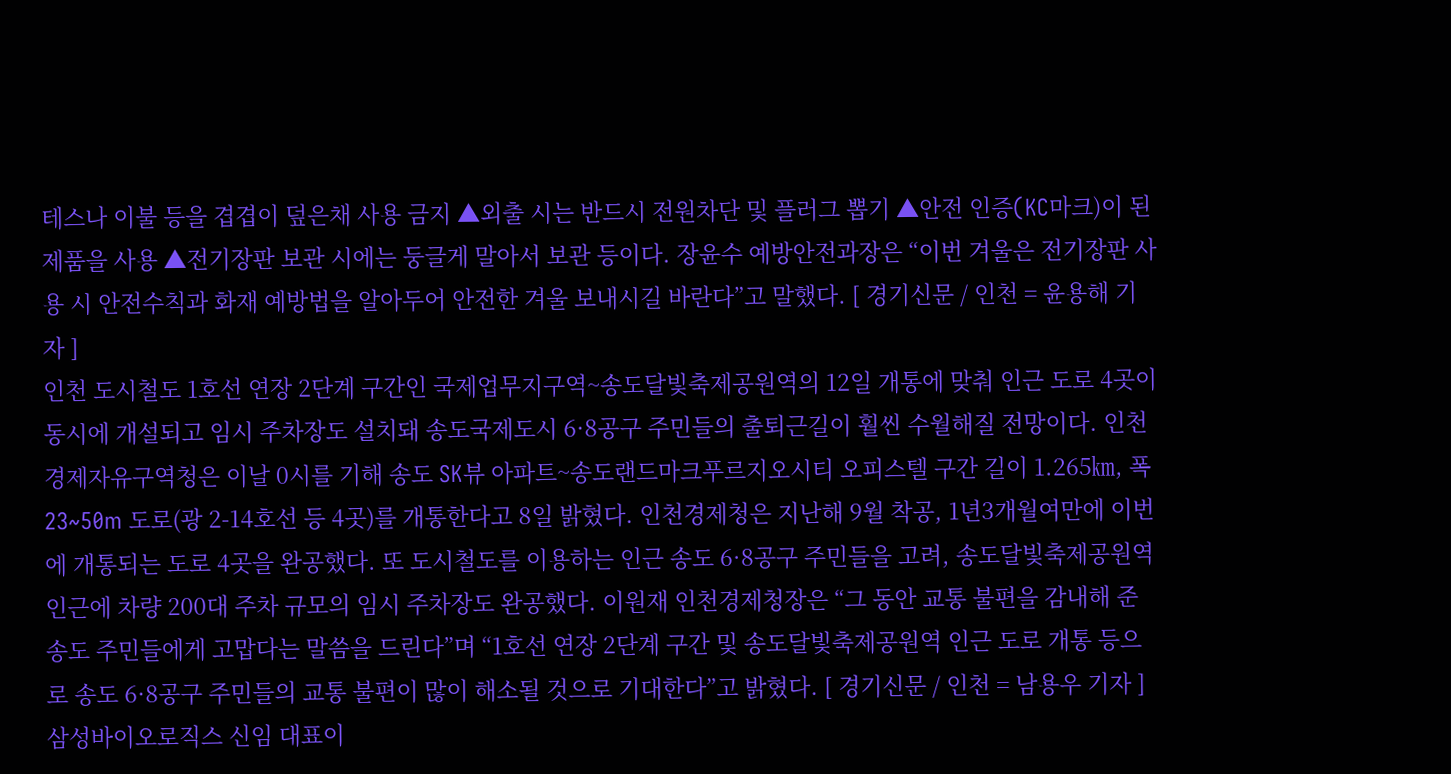테스나 이불 등을 겹겹이 덮은채 사용 금지 ▲외출 시는 반드시 전원차단 및 플러그 뽑기 ▲안전 인증(KC마크)이 된 제품을 사용 ▲전기장판 보관 시에는 둥글게 말아서 보관 등이다. 장윤수 예방안전과장은 “이번 겨울은 전기장판 사용 시 안전수칙과 화재 예방법을 알아두어 안전한 겨울 보내시길 바란다”고 말했다. [ 경기신문 / 인천 = 윤용해 기자 ]
인천 도시철도 1호선 연장 2단계 구간인 국제업무지구역~송도달빛축제공원역의 12일 개통에 맞춰 인근 도로 4곳이 동시에 개설되고 임시 주차장도 설치돼 송도국제도시 6·8공구 주민들의 출퇴근길이 훨씬 수월해질 전망이다. 인천경제자유구역청은 이날 0시를 기해 송도 SK뷰 아파트~송도랜드마크푸르지오시티 오피스텔 구간 길이 1.265㎞, 폭 23~50m 도로(광 2-14호선 등 4곳)를 개통한다고 8일 밝혔다. 인천경제청은 지난해 9월 착공, 1년3개월여만에 이번에 개통되는 도로 4곳을 완공했다. 또 도시철도를 이용하는 인근 송도 6·8공구 주민들을 고려, 송도달빛축제공원역 인근에 차량 200대 주차 규모의 임시 주차장도 완공했다. 이원재 인천경제청장은 “그 동안 교통 불편을 감내해 준 송도 주민들에게 고맙다는 말씀을 드린다”며 “1호선 연장 2단계 구간 및 송도달빛축제공원역 인근 도로 개통 등으로 송도 6·8공구 주민들의 교통 불편이 많이 해소될 것으로 기대한다”고 밝혔다. [ 경기신문 / 인천 = 남용우 기자 ]
삼성바이오로직스 신임 대표이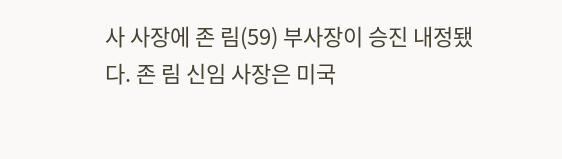사 사장에 존 림(59) 부사장이 승진 내정됐다. 존 림 신임 사장은 미국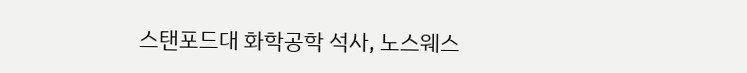스탠포드대 화학공학 석사, 노스웨스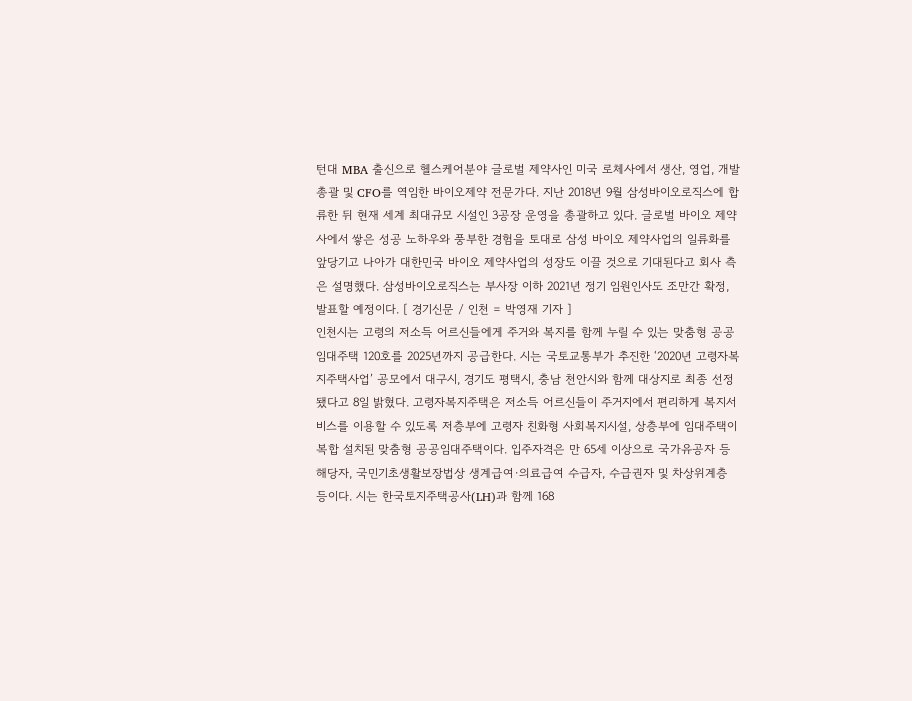턴대 MBA 출신으로 헬스케어분야 글로벌 제약사인 미국 로체사에서 생산, 영업, 개발 총괄 및 CFO를 역임한 바이오제약 전문가다. 지난 2018년 9월 삼성바이오로직스에 합류한 뒤 현재 세계 최대규모 시설인 3공장 운영을 총괄하고 있다. 글로벌 바이오 제약사에서 쌓은 성공 노하우와 풍부한 경험을 토대로 삼성 바이오 제약사업의 일류화를 앞당기고 나아가 대한민국 바이오 제약사업의 성장도 이끌 것으로 기대된다고 회사 측은 설명했다. 삼성바이오로직스는 부사장 이하 2021년 정기 임원인사도 조만간 확정, 발표할 예정이다. [ 경기신문 / 인천 = 박영재 기자 ]
인천시는 고령의 저소득 어르신들에게 주거와 복지를 함께 누릴 수 있는 맞춤형 공공임대주택 120호를 2025년까지 공급한다. 시는 국토교통부가 추진한 ‘2020년 고령자복지주택사업’ 공모에서 대구시, 경기도 평택시, 충남 천안시와 함께 대상지로 최종 선정됐다고 8일 밝혔다. 고령자복지주택은 저소득 어르신들이 주거지에서 편리하게 복지서비스를 이용할 수 있도록 저층부에 고령자 친화형 사회복지시설, 상층부에 임대주택이 복합 설치된 맞춤형 공공임대주택이다. 입주자격은 만 65세 이상으로 국가유공자 등 해당자, 국민기초생활보장법상 생계급여·의료급여 수급자, 수급권자 및 차상위계층 등이다. 시는 한국토지주택공사(LH)과 함께 168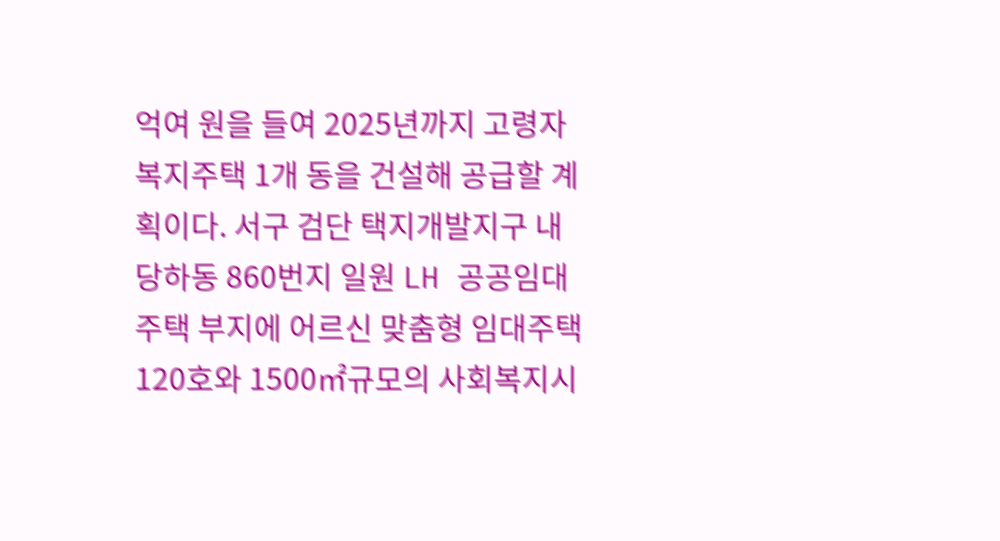억여 원을 들여 2025년까지 고령자복지주택 1개 동을 건설해 공급할 계획이다. 서구 검단 택지개발지구 내 당하동 860번지 일원 LH 공공임대주택 부지에 어르신 맞춤형 임대주택 120호와 1500㎡규모의 사회복지시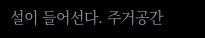설이 들어선다. 주거공간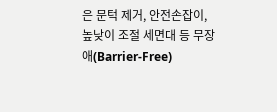은 문턱 제거, 안전손잡이, 높낮이 조절 세면대 등 무장애(Barrier-Free)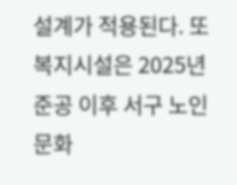설계가 적용된다. 또 복지시설은 2025년 준공 이후 서구 노인문화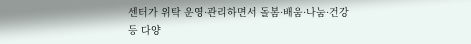센터가 위탁 운영·관리하면서 돌봄·배움·나눔·건강 등 다양